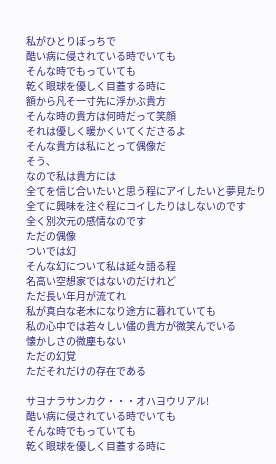私がひとりぼっちで
酷い病に侵されている時でいても
そんな時でもっていても
乾く眼球を優しく目蓋する時に
額から凡そ一寸先に浮かぶ貴方
そんな時の貴方は何時だって笑顔
それは優しく暖かくいてくださるよ
そんな貴方は私にとって偶像だ
そう、
なので私は貴方には
全てを信じ合いたいと思う程にアイしたいと夢見たり
全てに興味を注ぐ程にコイしたりはしないのです
全く別次元の感情なのです
ただの偶像
ついでは幻
そんな幻について私は延々語る程
名高い空想家ではないのだけれど
ただ長い年月が流てれ
私が真白な老木になり途方に暮れていても
私の心中では若々しい儘の貴方が微笑んでいる
懐かしさの微塵もない
ただの幻覚
ただそれだけの存在である

サヨナラサンカク・・・オハヨウリアル!
酷い病に侵されている時でいても
そんな時でもっていても
乾く眼球を優しく目蓋する時に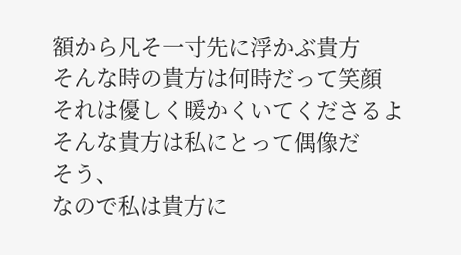額から凡そ一寸先に浮かぶ貴方
そんな時の貴方は何時だって笑顔
それは優しく暖かくいてくださるよ
そんな貴方は私にとって偶像だ
そう、
なので私は貴方に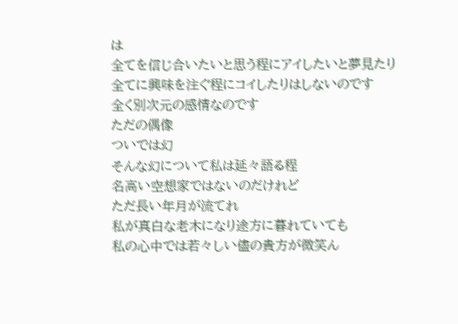は
全てを信じ合いたいと思う程にアイしたいと夢見たり
全てに興味を注ぐ程にコイしたりはしないのです
全く別次元の感情なのです
ただの偶像
ついでは幻
そんな幻について私は延々語る程
名高い空想家ではないのだけれど
ただ長い年月が流てれ
私が真白な老木になり途方に暮れていても
私の心中では若々しい儘の貴方が微笑ん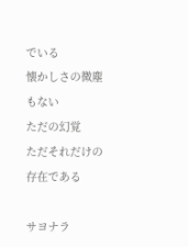でいる
懐かしさの微塵もない
ただの幻覚
ただそれだけの存在である

サヨナラ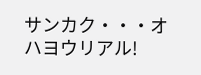サンカク・・・オハヨウリアル!